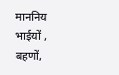माननिय भाईयों , बहणों,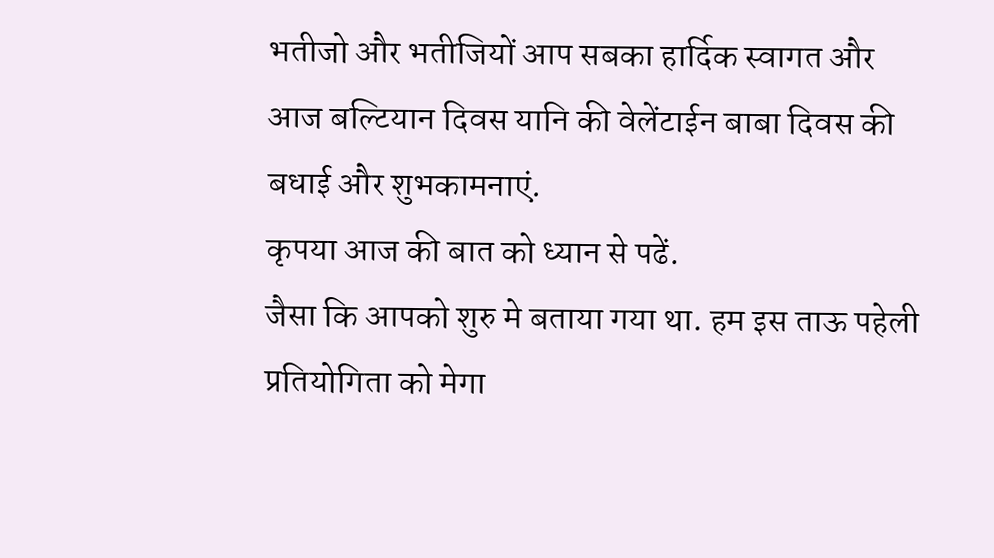भतीजो और भतीजियों आप सबका हार्दिक स्वागत और आज बल्टियान दिवस यानि की वेलेंटाईन बाबा दिवस की बधाई और शुभकामनाएं.
कृपया आज की बात को ध्यान से पढें.
जैसा कि आपको शुरु मे बताया गया था. हम इस ताऊ पहेली प्रतियोगिता को मेगा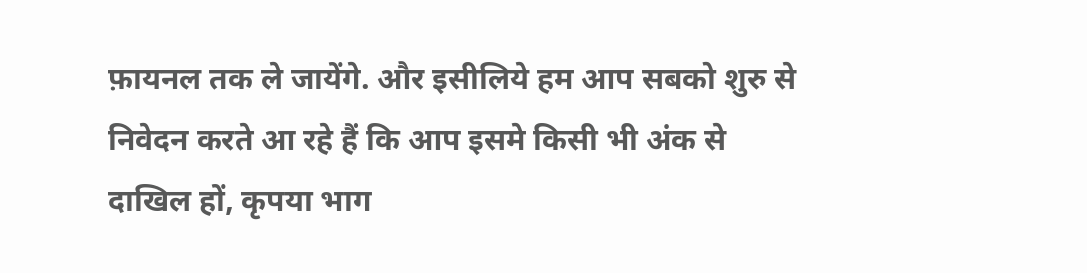फ़ायनल तक ले जायेंगे. और इसीलिये हम आप सबको शुरु से निवेदन करते आ रहे हैं कि आप इसमे किसी भी अंक से दाखिल हों, कृपया भाग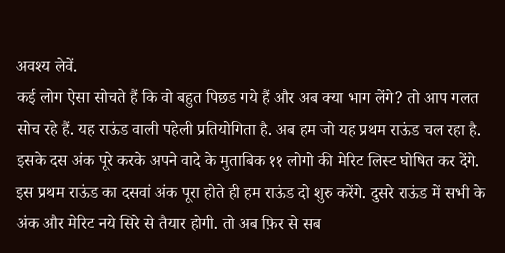अवश्य लेवें.
कई लोग ऐसा सोचते हैं कि वो बहुत पिछड गये हैं और अब क्या भाग लेंगे? तो आप गलत सोच रहे हैं. यह राऊंड वाली पहेली प्रतियोगिता है. अब हम जो यह प्रथम राऊंड चल रहा है. इसके दस अंक पूरे करके अपने वादे के मुताबिक ११ लोगो की मेरिट लिस्ट घोषित कर देंगे.
इस प्रथम राऊंड का दसवां अंक पूरा होते ही हम राऊंड दो शुरु करेंगे. दुसरे राऊंड में सभी के अंक और मेरिट नये सिरे से तैयार होगी. तो अब फ़िर से सब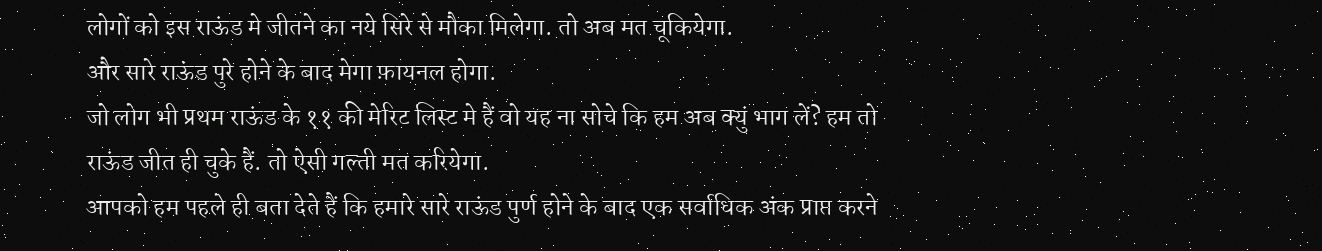लोगों को इस राऊंड मे जीतने का नये सिरे से मौका मिलेगा. तो अब मत चूकियेगा.
और सारे राऊंड पुरे होने के बाद मेगा फ़ायनल होगा.
जो लोग भी प्रथम राऊंड के ११ की मेरिट लिस्ट मे हैं वो यह ना सोचे कि हम अब क्युं भाग लें? हम तो राऊंड जीत ही चुके हैं. तो ऐसी गल्ती मत करियेगा.
आपको हम पहले ही बता देते हैं कि हमारे सारे राऊंड पुर्ण होने के बाद एक सर्वाधिक अंक प्राप्त करने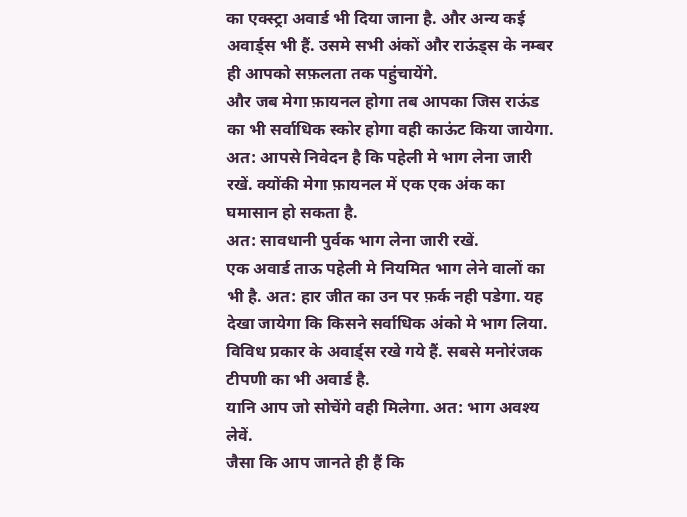का एक्स्ट्रा अवार्ड भी दिया जाना है. और अन्य कई अवार्ड्स भी हैं. उसमे सभी अंकों और राऊंड्स के नम्बर ही आपको सफ़लता तक पहुंचायेंगे.
और जब मेगा फ़ायनल होगा तब आपका जिस राऊंड का भी सर्वाधिक स्कोर होगा वही काऊंट किया जायेगा. अत: आपसे निवेदन है कि पहेली मे भाग लेना जारी रखें. क्योंकी मेगा फ़ायनल में एक एक अंक का घमासान हो सकता है.
अत: सावधानी पुर्वक भाग लेना जारी रखें.
एक अवार्ड ताऊ पहेली मे नियमित भाग लेने वालों का भी है. अत: हार जीत का उन पर फ़र्क नही पडेगा. यह देखा जायेगा कि किसने सर्वाधिक अंको मे भाग लिया. विविध प्रकार के अवार्ड्स रखे गये हैं. सबसे मनोरंजक टीपणी का भी अवार्ड है.
यानि आप जो सोचेंगे वही मिलेगा. अत: भाग अवश्य लेवें.
जैसा कि आप जानते ही हैं कि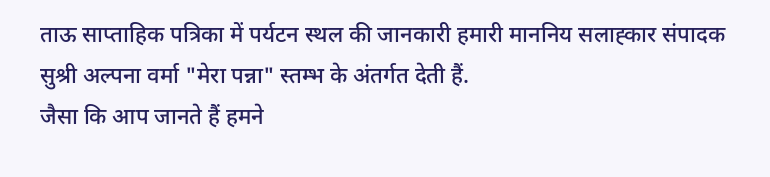ताऊ साप्ताहिक पत्रिका में पर्यटन स्थल की जानकारी हमारी माननिय सलाह्कार संपादक सुश्री अल्पना वर्मा "मेरा पन्ना" स्तम्भ के अंतर्गत देती हैं.
जैसा कि आप जानते हैं हमने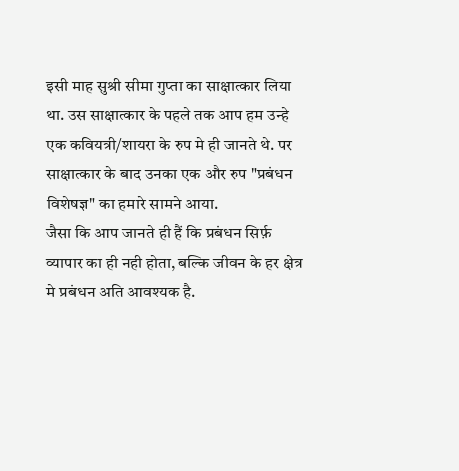इसी माह सुश्री सीमा गुप्ता का साक्षात्कार लिया था. उस साक्षात्कार के पहले तक आप हम उन्हे एक कवियत्री/शायरा के रुप मे ही जानते थे. पर साक्षात्कार के बाद उनका एक और रुप "प्रबंधन विशेषज्ञ" का हमारे सामने आया.
जैसा कि आप जानते ही हैं कि प्रबंधन सिर्फ़ व्यापार का ही नही होता, बल्कि जीवन के हर क्षेत्र मे प्रबंधन अति आवश्यक है.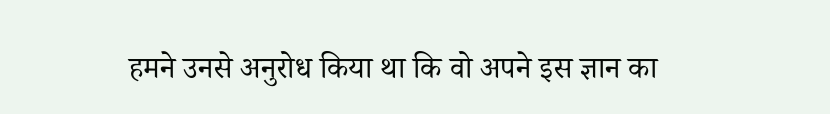हमने उनसे अनुरोध किया था कि वो अपने इस ज्ञान का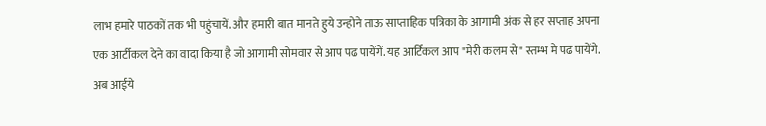लाभ हमारे पाठकों तक भी पहुंचायें. और हमारी बात मानते हुये उन्होने ताऊ साप्ताहिक पत्रिका के आगामी अंक से हर सप्ताह अपना एक आर्टीकल देने का वादा किया है जो आगामी सोमवार से आप पढ पायेंगें. यह आर्टिकल आप "मेरी कलम से" स्तम्भ मे पढ पायेंगे.
अब आईये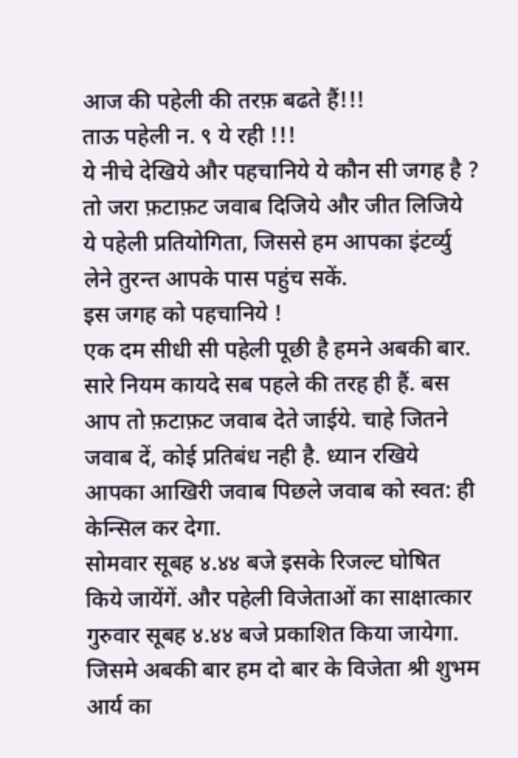आज की पहेली की तरफ़ बढते हैं!!!
ताऊ पहेली न. ९ ये रही !!!
ये नीचे देखिये और पहचानिये ये कौन सी जगह है ? तो जरा फ़टाफ़ट जवाब दिजिये और जीत लिजिये ये पहेली प्रतियोगिता, जिससे हम आपका इंटर्व्यु लेने तुरन्त आपके पास पहुंच सकें.
इस जगह को पहचानिये !
एक दम सीधी सी पहेली पूछी है हमने अबकी बार. सारे नियम कायदे सब पहले की तरह ही हैं. बस आप तो फ़टाफ़ट जवाब देते जाईये. चाहे जितने जवाब दें, कोई प्रतिबंध नही है. ध्यान रखिये आपका आखिरी जवाब पिछले जवाब को स्वत: ही केन्सिल कर देगा.
सोमवार सूबह ४.४४ बजे इसके रिजल्ट घोषित किये जायेंगें. और पहेली विजेताओं का साक्षात्कार गुरुवार सूबह ४.४४ बजे प्रकाशित किया जायेगा. जिसमे अबकी बार हम दो बार के विजेता श्री शुभम आर्य का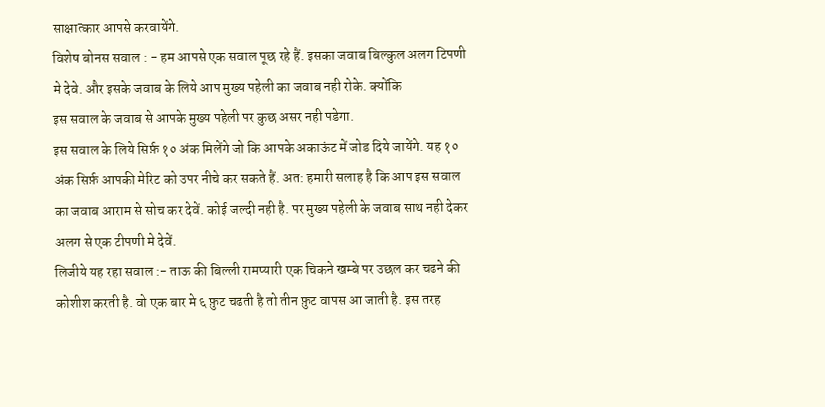साक्षात्कार आपसे करवायेंगे.
विशेष बोनस सवाल : - हम आपसे एक सवाल पूछ रहे हैं. इसका जवाब बिल्कुल अलग टिपणी मे देवे. और इसके जवाब के लिये आप मुख्य पहेली का जवाब नही रोके. क्योंकि
इस सवाल के जवाब से आपके मुख्य पहेली पर कुछ असर नही पडेगा.
इस सवाल के लिये सिर्फ़ १० अंक मिलेंगे जो कि आपके अकाऊंट में जोड दिये जायेंगे. यह १० अंक सिर्फ़ आपकी मेरिट को उपर नीचे कर सकते हैं. अत: हमारी सलाह है कि आप इस सवाल का जवाब आराम से सोच कर देवें. कोई जल्दी नही है. पर मुख्य पहेली के जवाब साथ नही देकर अलग से एक टीपणी मे देवें.
लिजीये यह रहा सवाल :- ताऊ की बिल्ली रामप्यारी एक चिकने खम्बे पर उछल कर चढने की कोशीश करती है. वो एक बार मे ६ फ़ुट चढती है तो तीन फ़ुट वापस आ जाती है. इस तरह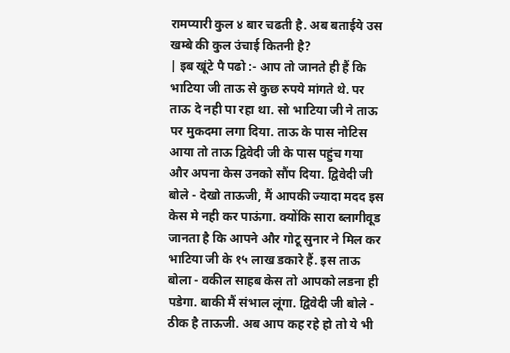रामप्यारी कुल ४ बार चढती है. अब बताईये उस खम्बे की कुल उंचाई कितनी है?
| इब खूंटे पै पढो :- आप तो जानते ही हैं कि भाटिया जी ताऊ से कुछ रुपये मांगते थे. पर ताऊ दे नही पा रहा था. सो भाटिया जी ने ताऊ पर मुकदमा लगा दिया. ताऊ के पास नोटिस आया तो ताऊ द्विवेदी जी के पास पहुंच गया और अपना केस उनको सौंप दिया. द्विवेदी जी बोले - देखो ताऊजी, मैं आपकी ज्यादा मदद इस केस मे नही कर पाऊंगा. क्योंकि सारा ब्लागीवूड जानता है कि आपने और गोटू सुनार ने मिल कर भाटिया जी के १५ लाख डकारे हैं. इस ताऊ बोला - वकील साहब केस तो आपको लडना ही पडेगा. बाकी मैं संभाल लूंगा. द्विवेदी जी बोले - ठीक है ताऊजी. अब आप कह रहे हो तो ये भी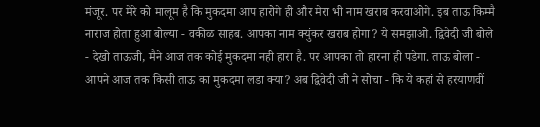मंजूर. पर मेरे को मालूम है कि मुकदमा आप हारोगे ही और मेरा भी नाम खराब करवाओगे. इब ताऊ किम्मै नाराज होता हुआ बोल्या - वकीळ साहब. आपका नाम क्युंकर खराब होगा? ये समझाओ. द्विवेदी जी बोले - देखो ताऊजी, मैने आज तक कोई मुकदमा नही हारा है. पर आपका तो हारना ही पडेगा. ताऊ बोला - आपने आज तक किसी ताऊ का मुकदमा लडा क्या? अब द्विवेदी जी ने सोचा - कि ये कहां से हरयाणवीं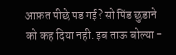आफ़त पीछे पड गई? सो पिंड छुडाने को कह दिया नही. इब ताऊ बोल्या -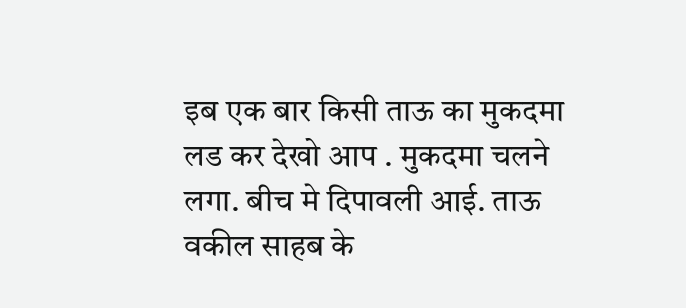इब एक बार किसी ताऊ का मुकदमा लड कर देखो आप . मुकदमा चलने लगा. बीच मे दिपावली आई. ताऊ वकील साहब के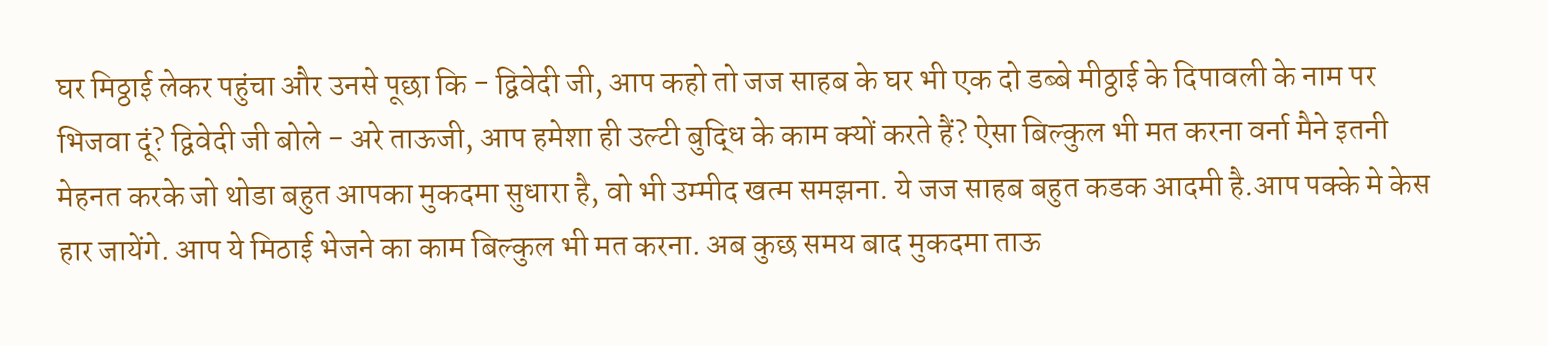घर मिठ्ठाई लेकर पहुंचा और उनसे पूछा कि - द्विवेदी जी, आप कहो तो जज साहब के घर भी एक दो डब्बे मीठ्ठाई के दिपावली के नाम पर भिजवा दूं? द्विवेदी जी बोले - अरे ताऊजी, आप हमेशा ही उल्टी बुद्धि के काम क्यों करते हैं? ऐसा बिल्कुल भी मत करना वर्ना मैने इतनी मेहनत करके जो थोडा बहुत आपका मुकदमा सुधारा है, वो भी उम्मीद खत्म समझना. ये जज साहब बहुत कडक आदमी है.आप पक्के मे केस हार जायेंगे. आप ये मिठाई भेजने का काम बिल्कुल भी मत करना. अब कुछ समय बाद मुकदमा ताऊ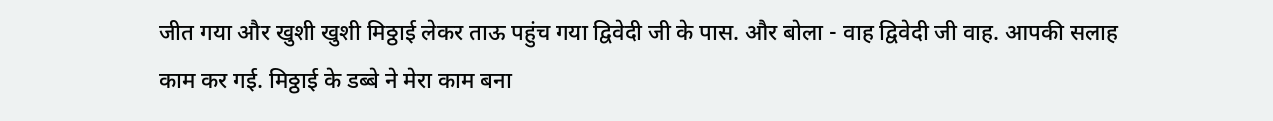जीत गया और खुशी खुशी मिठ्ठाई लेकर ताऊ पहुंच गया द्विवेदी जी के पास. और बोला - वाह द्विवेदी जी वाह. आपकी सलाह काम कर गई. मिठ्ठाई के डब्बे ने मेरा काम बना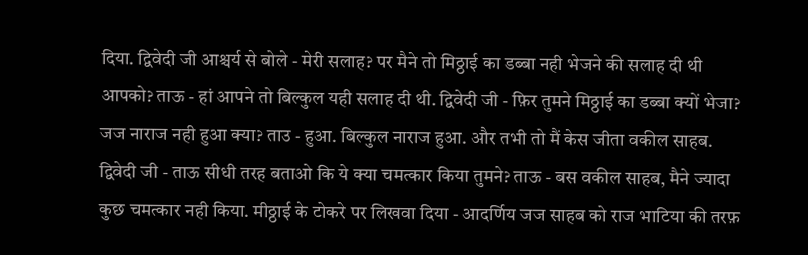दिया. द्विवेदी जी आश्चर्य से बोले - मेरी सलाह? पर मैने तो मिठ्ठाई का डब्बा नही भेजने की सलाह दी थी आपको? ताऊ - हां आपने तो बिल्कुल यही सलाह दी थी. द्विवेदी जी - फ़िर तुमने मिठ्ठाई का डब्बा क्यों भेजा? जज नाराज नही हुआ क्या? ताउ - हुआ. बिल्कुल नाराज हुआ. और तभी तो मैं केस जीता वकील साहब. द्विवेदी जी - ताऊ सीधी तरह बताओ कि ये क्या चमत्कार किया तुमने? ताऊ - बस वकील साहब, मैने ज्यादा कुछ चमत्कार नही किया. मीठ्ठाई के टोकरे पर लिखवा दिया - आदर्णिय जज साहब को राज भाटिया की तरफ़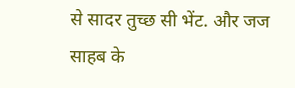से सादर तुच्छ सी भेंट. और जज साहब के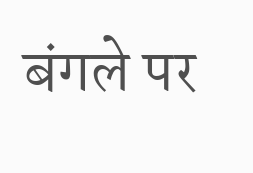बंगले पर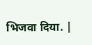भिजवा दिया. |